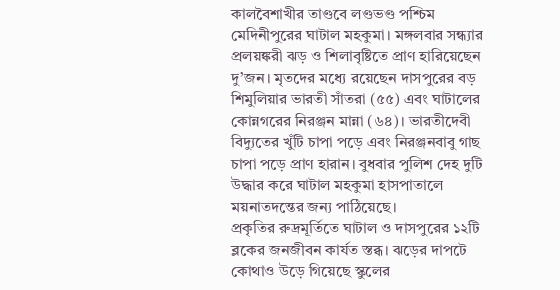কালবৈশাখীর তাণ্ডবে লণ্ডভণ্ড পশ্চিম মেদিনীপুরের ঘাটাল মহকুমা। মঙ্গলবার সন্ধ্যার প্রলয়ঙ্করী ঝড় ও শিলাবৃষ্টিতে প্রাণ হারিয়েছেন দু’জন। মৃতদের মধ্যে রয়েছেন দাসপুরের বড় শিমুলিয়ার ভারতী সাঁতরা (৫৫) এবং ঘাটালের কোন্নগরের নিরঞ্জন মান্না (৬৪)। ভারতীদেবী বিদ্যুতের খুঁটি চাপা পড়ে এবং নিরঞ্জনবাবু গাছ চাপা পড়ে প্রাণ হারান। বুধবার পুলিশ দেহ দুটি উদ্ধার করে ঘাটাল মহকুমা হাসপাতালে ময়নাতদন্তের জন্য পাঠিয়েছে।
প্রকৃতির রুদ্রমূর্তিতে ঘাটাল ও দাসপুরের ১২টি ব্লকের জনজীবন কার্যত স্তব্ধ। ঝড়ের দাপটে কোথাও উড়ে গিয়েছে স্কুলের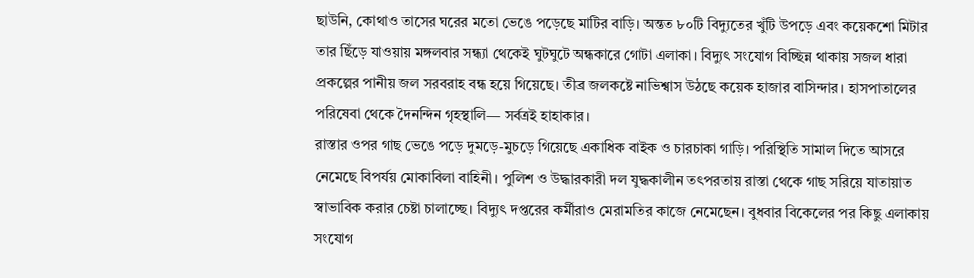ছাউনি, কোথাও তাসের ঘরের মতো ভেঙে পড়েছে মাটির বাড়ি। অন্তত ৮০টি বিদ্যুতের খুঁটি উপড়ে এবং কয়েকশো মিটার তার ছিঁড়ে যাওয়ায় মঙ্গলবার সন্ধ্যা থেকেই ঘুটঘুটে অন্ধকারে গোটা এলাকা। বিদ্যুৎ সংযোগ বিচ্ছিন্ন থাকায় সজল ধারা প্রকল্পের পানীয় জল সরবরাহ বন্ধ হয়ে গিয়েছে। তীব্র জলকষ্টে নাভিশ্বাস উঠছে কয়েক হাজার বাসিন্দার। হাসপাতালের পরিষেবা থেকে দৈনন্দিন গৃহস্থালি— সর্বত্রই হাহাকার।
রাস্তার ওপর গাছ ভেঙে পড়ে দুমড়ে-মুচড়ে গিয়েছে একাধিক বাইক ও চারচাকা গাড়ি। পরিস্থিতি সামাল দিতে আসরে নেমেছে বিপর্যয় মোকাবিলা বাহিনী। পুলিশ ও উদ্ধারকারী দল যুদ্ধকালীন তৎপরতায় রাস্তা থেকে গাছ সরিয়ে যাতায়াত স্বাভাবিক করার চেষ্টা চালাচ্ছে। বিদ্যুৎ দপ্তরের কর্মীরাও মেরামতির কাজে নেমেছেন। বুধবার বিকেলের পর কিছু এলাকায় সংযোগ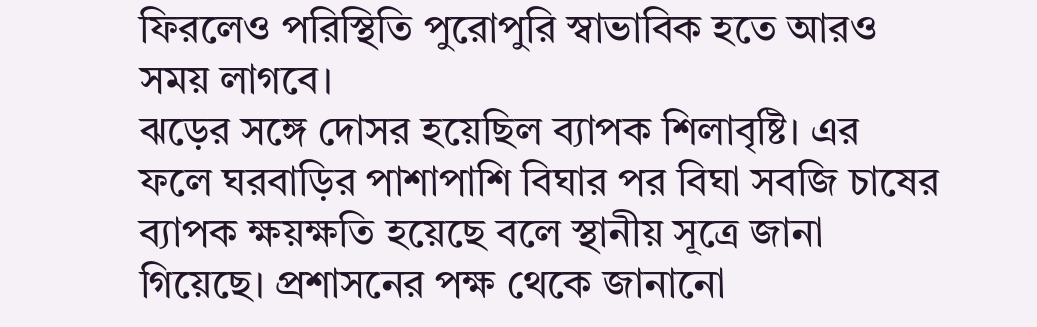ফিরলেও পরিস্থিতি পুরোপুরি স্বাভাবিক হতে আরও সময় লাগবে।
ঝড়ের সঙ্গে দোসর হয়েছিল ব্যাপক শিলাবৃষ্টি। এর ফলে ঘরবাড়ির পাশাপাশি বিঘার পর বিঘা সবজি চাষের ব্যাপক ক্ষয়ক্ষতি হয়েছে বলে স্থানীয় সূত্রে জানা গিয়েছে। প্রশাসনের পক্ষ থেকে জানানো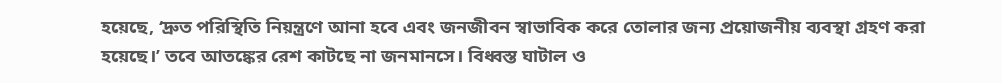হয়েছে, ‘দ্রুত পরিস্থিতি নিয়ন্ত্রণে আনা হবে এবং জনজীবন স্বাভাবিক করে তোলার জন্য প্রয়োজনীয় ব্যবস্থা গ্রহণ করা হয়েছে।’ তবে আতঙ্কের রেশ কাটছে না জনমানসে। বিধ্বস্ত ঘাটাল ও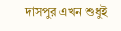দাসপুর এখন শুধুই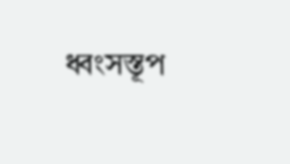ধ্বংসস্তূপ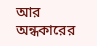আর অন্ধকারের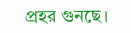প্রহর গুনছে।